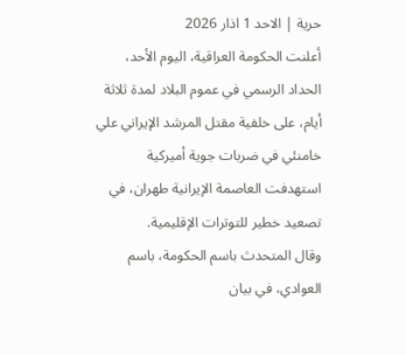حرية | الاحد 1 اذار 2026
أعلنت الحكومة العراقية، اليوم الأحد، الحداد الرسمي في عموم البلاد لمدة ثلاثة أيام، على خلفية مقتل المرشد الإيراني علي خامنئي في ضربات جوية أميركية استهدفت العاصمة الإيرانية طهران، في تصعيد خطير للتوترات الإقليمية.
وقال المتحدث باسم الحكومة، باسم العوادي، في بيان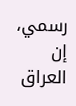رسمي، إن العراق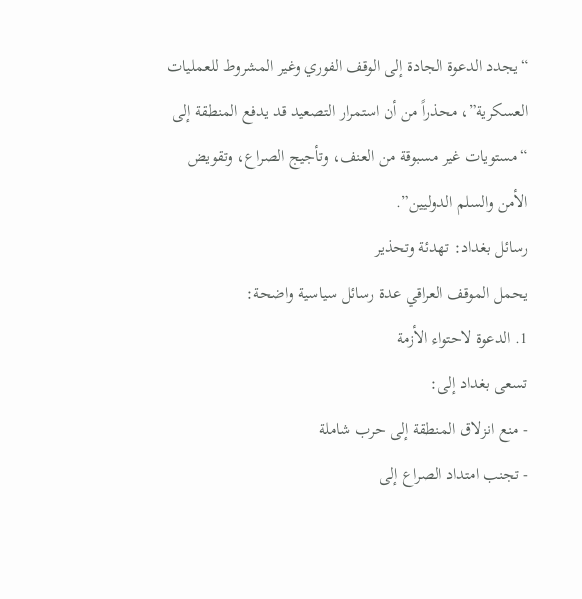“يجدد الدعوة الجادة إلى الوقف الفوري وغير المشروط للعمليات العسكرية”، محذراً من أن استمرار التصعيد قد يدفع المنطقة إلى “مستويات غير مسبوقة من العنف، وتأجيج الصراع، وتقويض الأمن والسلم الدوليين”.
رسائل بغداد: تهدئة وتحذير
يحمل الموقف العراقي عدة رسائل سياسية واضحة:
1. الدعوة لاحتواء الأزمة
تسعى بغداد إلى:
- منع انزلاق المنطقة إلى حرب شاملة
- تجنب امتداد الصراع إلى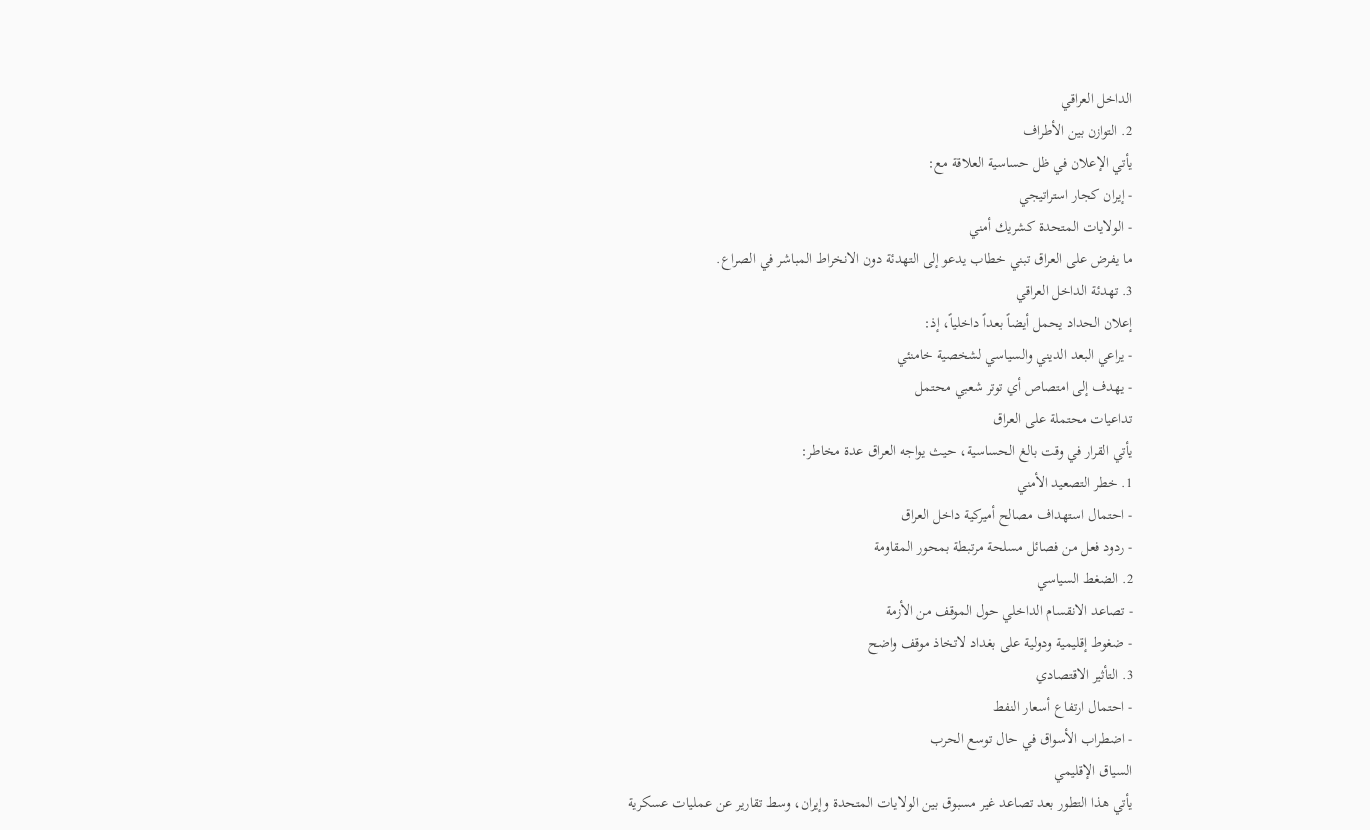الداخل العراقي
2. التوازن بين الأطراف
يأتي الإعلان في ظل حساسية العلاقة مع:
- إيران كجار استراتيجي
- الولايات المتحدة كشريك أمني
ما يفرض على العراق تبني خطاب يدعو إلى التهدئة دون الانخراط المباشر في الصراع.
3. تهدئة الداخل العراقي
إعلان الحداد يحمل أيضاً بعداً داخلياً، إذ:
- يراعي البعد الديني والسياسي لشخصية خامنئي
- يهدف إلى امتصاص أي توتر شعبي محتمل
تداعيات محتملة على العراق
يأتي القرار في وقت بالغ الحساسية، حيث يواجه العراق عدة مخاطر:
1. خطر التصعيد الأمني
- احتمال استهداف مصالح أميركية داخل العراق
- ردود فعل من فصائل مسلحة مرتبطة بمحور المقاومة
2. الضغط السياسي
- تصاعد الانقسام الداخلي حول الموقف من الأزمة
- ضغوط إقليمية ودولية على بغداد لاتخاذ موقف واضح
3. التأثير الاقتصادي
- احتمال ارتفاع أسعار النفط
- اضطراب الأسواق في حال توسع الحرب
السياق الإقليمي
يأتي هذا التطور بعد تصاعد غير مسبوق بين الولايات المتحدة وإيران، وسط تقارير عن عمليات عسكرية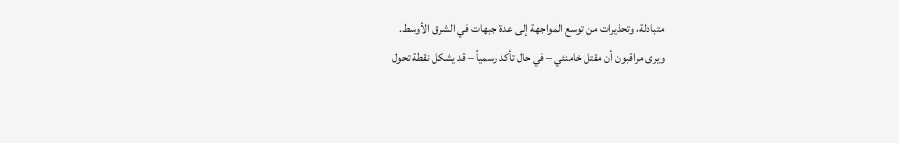متبادلة، وتحذيرات من توسع المواجهة إلى عدة جبهات في الشرق الأوسط.
ويرى مراقبون أن مقتل خامنئي – في حال تأكد رسمياً – قد يشكل نقطة تحول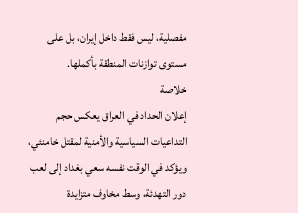مفصلية، ليس فقط داخل إيران، بل على مستوى توازنات المنطقة بأكملها.
خلاصة
إعلان الحداد في العراق يعكس حجم التداعيات السياسية والأمنية لمقتل خامنئي، ويؤكد في الوقت نفسه سعي بغداد إلى لعب دور التهدئة، وسط مخاوف متزايدة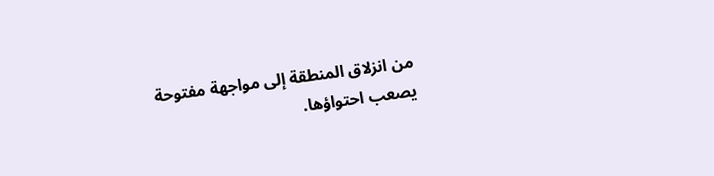من انزلاق المنطقة إلى مواجهة مفتوحة يصعب احتواؤها.